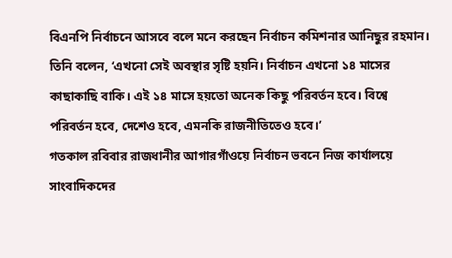বিএনপি নির্বাচনে আসবে বলে মনে করছেন নির্বাচন কমিশনার আনিছুর রহমান। তিনি বলেন, ‘এখনো সেই অবস্থার সৃষ্টি হয়নি। নির্বাচন এখনো ১৪ মাসের কাছাকাছি বাকি। এই ১৪ মাসে হয়তো অনেক কিছু পরিবর্তন হবে। বিশ্বে পরিবর্তন হবে, দেশেও হবে, এমনকি রাজনীতিতেও হবে।’
গতকাল রবিবার রাজধানীর আগারগাঁওয়ে নির্বাচন ভবনে নিজ কার্যালয়ে সাংবাদিকদের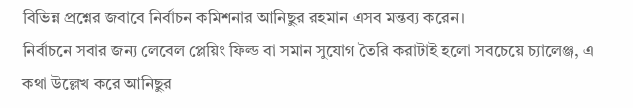বিভিন্ন প্রশ্নের জবাবে নির্বাচন কমিশনার আনিছুর রহমান এসব মন্তব্য করেন।
নির্বাচনে সবার জন্য লেবেল প্লেয়িং ফিল্ড বা সমান সুযোগ তৈরি করাটাই হলো সবচেয়ে চ্যালেঞ্জ, এ কথা উল্লেখ করে আনিছুর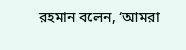রহমান বলেন, ‘আমরা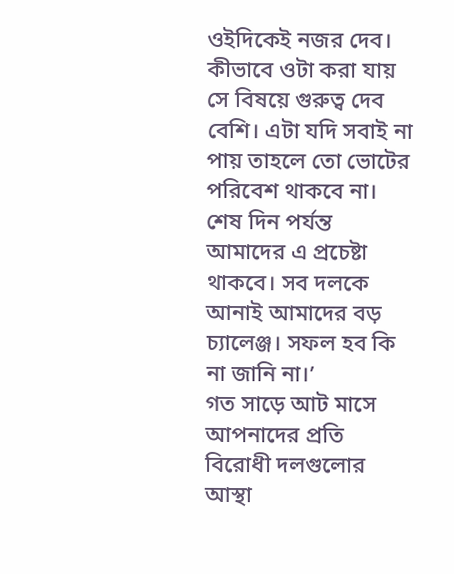ওইদিকেই নজর দেব। কীভাবে ওটা করা যায় সে বিষয়ে গুরুত্ব দেব বেশি। এটা যদি সবাই না পায় তাহলে তো ভোটের পরিবেশ থাকবে না। শেষ দিন পর্যন্ত আমাদের এ প্রচেষ্টা থাকবে। সব দলকে আনাই আমাদের বড় চ্যালেঞ্জ। সফল হব কি না জানি না।’
গত সাড়ে আট মাসে আপনাদের প্রতি বিরোধী দলগুলোর আস্থা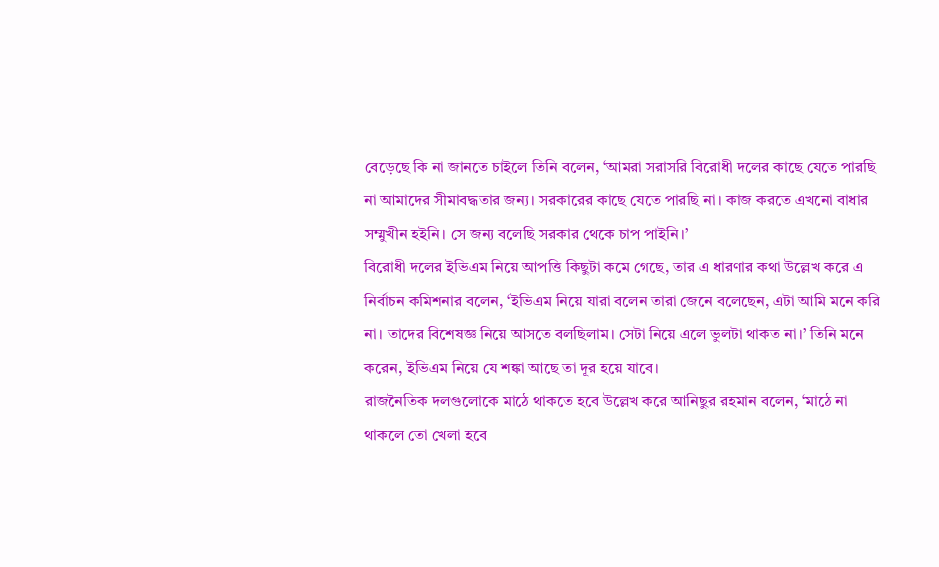বেড়েছে কি না জানতে চাইলে তিনি বলেন, ‘আমরা সরাসরি বিরোধী দলের কাছে যেতে পারছি না আমাদের সীমাবদ্ধতার জন্য। সরকারের কাছে যেতে পারছি না। কাজ করতে এখনো বাধার সম্মুখীন হইনি। সে জন্য বলেছি সরকার থেকে চাপ পাইনি।’
বিরোধী দলের ইভিএম নিয়ে আপত্তি কিছুটা কমে গেছে, তার এ ধারণার কথা উল্লেখ করে এ নির্বাচন কমিশনার বলেন, ‘ইভিএম নিয়ে যারা বলেন তারা জেনে বলেছেন, এটা আমি মনে করি না। তাদের বিশেষজ্ঞ নিয়ে আসতে বলছিলাম। সেটা নিয়ে এলে ভুলটা থাকত না।’ তিনি মনে করেন, ইভিএম নিয়ে যে শঙ্কা আছে তা দূর হয়ে যাবে।
রাজনৈতিক দলগুলোকে মাঠে থাকতে হবে উল্লেখ করে আনিছুর রহমান বলেন, ‘মাঠে না থাকলে তো খেলা হবে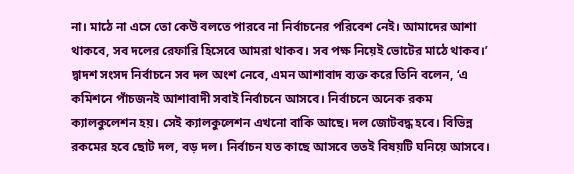না। মাঠে না এসে তো কেউ বলতে পারবে না নির্বাচনের পরিবেশ নেই। আমাদের আশা থাকবে, সব দলের রেফারি হিসেবে আমরা থাকব। সব পক্ষ নিয়েই ভোটের মাঠে থাকব।’
দ্বাদশ সংসদ নির্বাচনে সব দল অংশ নেবে, এমন আশাবাদ ব্যক্ত করে তিনি বলেন, ‘এ কমিশনে পাঁচজনই আশাবাদী সবাই নির্বাচনে আসবে। নির্বাচনে অনেক রকম ক্যালকুলেশন হয়। সেই ক্যালকুলেশন এখনো বাকি আছে। দল জোটবদ্ধ হবে। বিভিন্ন রকমের হবে ছোট দল, বড় দল। নির্বাচন যত কাছে আসবে ততই বিষয়টি ঘনিয়ে আসবে।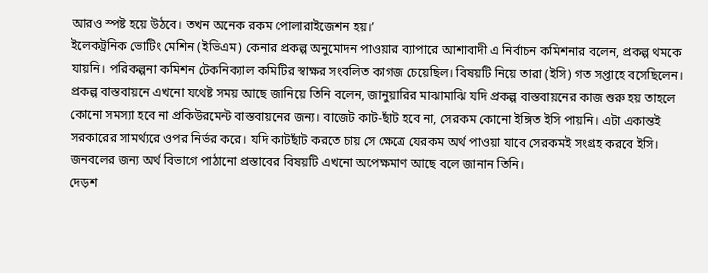আরও স্পষ্ট হয়ে উঠবে। তখন অনেক রকম পোলারাইজেশন হয়।’
ইলেকট্রনিক ভোটিং মেশিন (ইভিএম) কেনার প্রকল্প অনুমোদন পাওয়ার ব্যাপারে আশাবাদী এ নির্বাচন কমিশনার বলেন, প্রকল্প থমকে যায়নি। পরিকল্পনা কমিশন টেকনিক্যাল কমিটির স্বাক্ষর সংবলিত কাগজ চেয়েছিল। বিষয়টি নিয়ে তারা (ইসি) গত সপ্তাহে বসেছিলেন।
প্রকল্প বাস্তবায়নে এখনো যথেষ্ট সময় আছে জানিয়ে তিনি বলেন, জানুয়ারির মাঝামাঝি যদি প্রকল্প বাস্তবায়নের কাজ শুরু হয় তাহলে কোনো সমস্যা হবে না প্রকিউরমেন্ট বাস্তবায়নের জন্য। বাজেট কাট-ছাঁট হবে না, সেরকম কোনো ইঙ্গিত ইসি পায়নি। এটা একান্তই সরকারের সামর্থ্যরে ওপর নির্ভর করে। যদি কাটছাঁট করতে চায় সে ক্ষেত্রে যেরকম অর্থ পাওয়া যাবে সেরকমই সংগ্রহ করবে ইসি। জনবলের জন্য অর্থ বিভাগে পাঠানো প্রস্তাবের বিষয়টি এখনো অপেক্ষমাণ আছে বলে জানান তিনি।
দেড়শ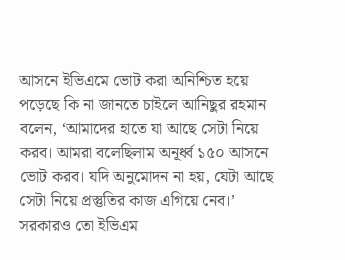আসনে ইভিএমে ভোট করা অনিশ্চিত হয়ে পড়েছে কি না জানতে চাইলে আনিছুর রহমান বলেন, ‘আমাদের হাতে যা আছে সেটা নিয়ে করব। আমরা বলেছিলাম অনূর্ধ্ব ১৫০ আসনে ভোট করব। যদি অনুমোদন না হয়, যেটা আছে সেটা নিয়ে প্রস্তুতির কাজ এগিয়ে নেব।’
সরকারও তো ইভিএম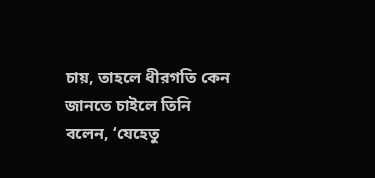চায়, তাহলে ধীরগতি কেন জানতে চাইলে তিনি বলেন, ‘যেহেতু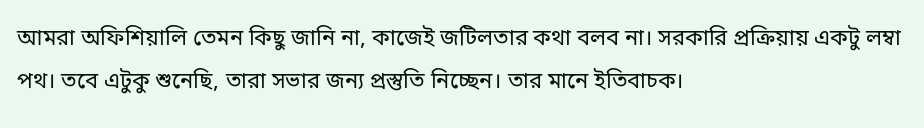আমরা অফিশিয়ালি তেমন কিছু জানি না, কাজেই জটিলতার কথা বলব না। সরকারি প্রক্রিয়ায় একটু লম্বা পথ। তবে এটুকু শুনেছি, তারা সভার জন্য প্রস্তুতি নিচ্ছেন। তার মানে ইতিবাচক।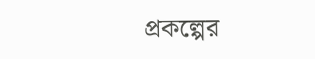প্রকল্পের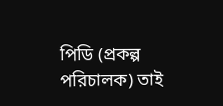পিডি (প্রকল্প পরিচালক) তাই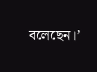বলেছেন।’